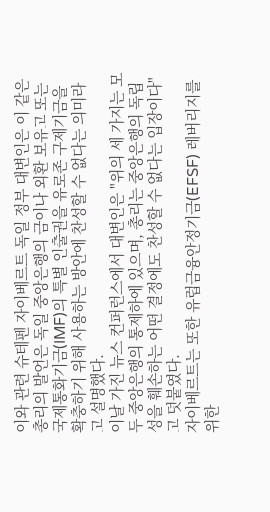이와 관련 슈테펜 자이베르트 독일 정부 대변인은 이 같은 총리의 발언은 독일 중앙은행의 금이나 외환 보유고 또는 국제통화기금(IMF)의 특별 인출권을 유로존 구제기금을 확충하기 위해 사용하는 방안에 찬성할 수 없다는 의미라고 설명했다.
이날 가진 뉴스 컨퍼런스에서 대변인은 "위의 세 가지는 모두 중앙은행의 통제하에 있으며, 총리는 중앙은행의 독립성을 훼손하는 어떤 결정에도 찬성할 수 없다는 입장이다"고 덧붙였다.
자이베르트는 또한 유럽금융안정기금(EFSF) 레버리지를 위한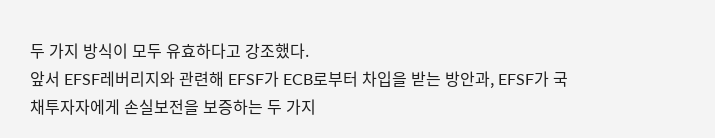두 가지 방식이 모두 유효하다고 강조했다.
앞서 EFSF레버리지와 관련해 EFSF가 ECB로부터 차입을 받는 방안과, EFSF가 국채투자자에게 손실보전을 보증하는 두 가지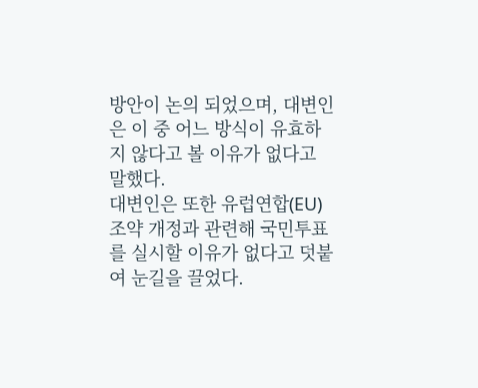방안이 논의 되었으며, 대변인은 이 중 어느 방식이 유효하지 않다고 볼 이유가 없다고 말했다.
대변인은 또한 유럽연합(EU) 조약 개정과 관련해 국민투표를 실시할 이유가 없다고 덧붙여 눈길을 끌었다.